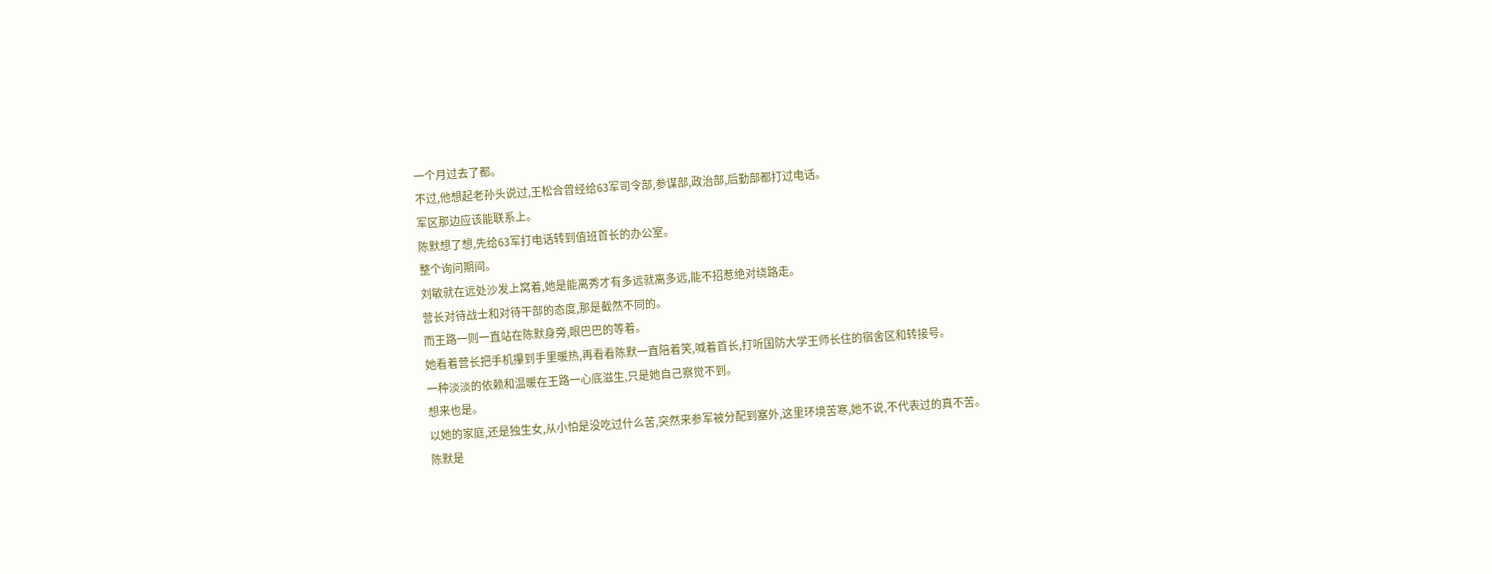一个月过去了都。
不过,他想起老孙头说过,王松合曾经给63军司令部,参谋部,政治部,后勤部都打过电话。
军区那边应该能联系上。
陈默想了想,先给63军打电话转到值班首长的办公室。
整个询问期间。
刘敏就在远处沙发上窝着,她是能离秀才有多远就离多远,能不招惹绝对绕路走。
营长对待战士和对待干部的态度,那是截然不同的。
而王路一则一直站在陈默身旁,眼巴巴的等着。
她看着营长把手机攥到手里暖热,再看看陈默一直陪着笑,喊着首长,打听国防大学王师长住的宿舍区和转接号。
一种淡淡的依赖和温暖在王路一心底滋生,只是她自己察觉不到。
想来也是。
以她的家庭,还是独生女,从小怕是没吃过什么苦,突然来参军被分配到塞外,这里环境苦寒,她不说,不代表过的真不苦。
陈默是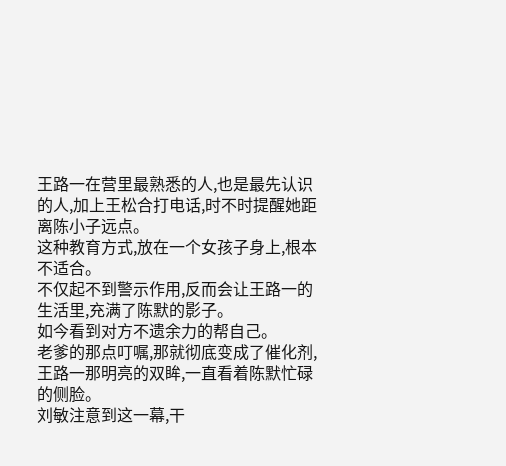王路一在营里最熟悉的人,也是最先认识的人,加上王松合打电话,时不时提醒她距离陈小子远点。
这种教育方式,放在一个女孩子身上,根本不适合。
不仅起不到警示作用,反而会让王路一的生活里,充满了陈默的影子。
如今看到对方不遗余力的帮自己。
老爹的那点叮嘱,那就彻底变成了催化剂,王路一那明亮的双眸,一直看着陈默忙碌的侧脸。
刘敏注意到这一幕,干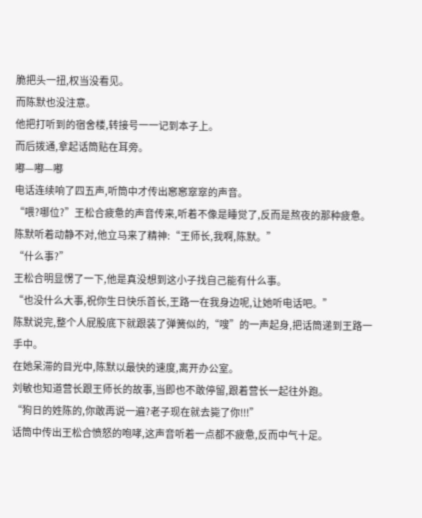脆把头一扭,权当没看见。
而陈默也没注意。
他把打听到的宿舍楼,转接号一一记到本子上。
而后拨通,拿起话筒贴在耳旁。
嘟—嘟—嘟
电话连续响了四五声,听筒中才传出窸窸窣窣的声音。
“喂?哪位?”王松合疲惫的声音传来,听着不像是睡觉了,反而是熬夜的那种疲惫。
陈默听着动静不对,他立马来了精神:“王师长,我啊,陈默。”
“什么事?”
王松合明显愣了一下,他是真没想到这小子找自己能有什么事。
“也没什么大事,祝你生日快乐首长,王路一在我身边呢,让她听电话吧。”
陈默说完,整个人屁股底下就跟装了弹簧似的,“嗖”的一声起身,把话筒递到王路一手中。
在她呆滞的目光中,陈默以最快的速度,离开办公室。
刘敏也知道营长跟王师长的故事,当即也不敢停留,跟着营长一起往外跑。
“狗日的姓陈的,你敢再说一遍?老子现在就去毙了你!!!”
话筒中传出王松合愤怒的咆哮,这声音听着一点都不疲惫,反而中气十足。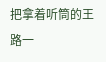把拿着听筒的王路一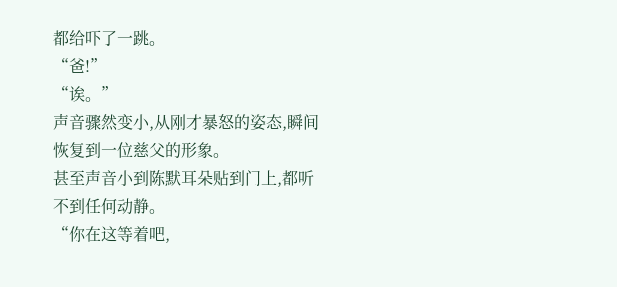都给吓了一跳。
“爸!”
“诶。”
声音骤然变小,从刚才暴怒的姿态,瞬间恢复到一位慈父的形象。
甚至声音小到陈默耳朵贴到门上,都听不到任何动静。
“你在这等着吧,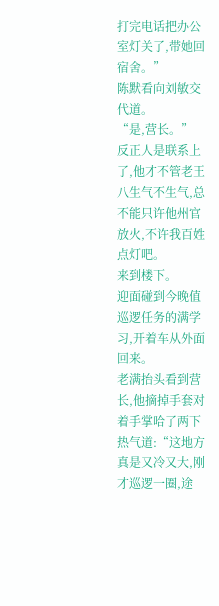打完电话把办公室灯关了,带她回宿舍。”
陈默看向刘敏交代道。
“是,营长。”
反正人是联系上了,他才不管老王八生气不生气,总不能只许他州官放火,不许我百姓点灯吧。
来到楼下。
迎面碰到今晚值巡逻任务的满学习,开着车从外面回来。
老满抬头看到营长,他摘掉手套对着手掌哈了两下热气道:“这地方真是又冷又大,刚才巡逻一圈,途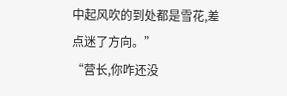中起风吹的到处都是雪花,差点迷了方向。”
“营长,你咋还没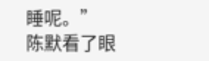睡呢。”
陈默看了眼